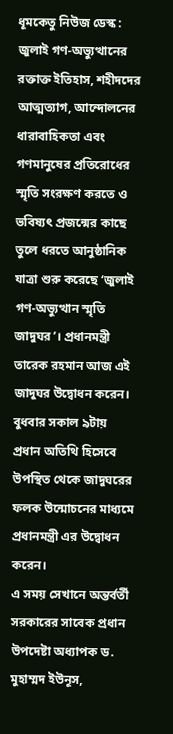ধূমকেতু নিউজ ডেস্ক : জুলাই গণ-অভ্যুত্থানের রক্তাক্ত ইতিহাস, শহীদদের আত্মত্যাগ, আন্দোলনের ধারাবাহিকতা এবং গণমানুষের প্রতিরোধের স্মৃতি সংরক্ষণ করতে ও ভবিষ্যৎ প্রজন্মের কাছে তুলে ধরতে আনুষ্ঠানিক যাত্রা শুরু করেছে ‘জুলাই গণ-অভ্যুত্থান স্মৃতি জাদুঘর’। প্রধানমন্ত্রী তারেক রহমান আজ এই জাদুঘর উদ্বোধন করেন।
বুধবার সকাল ৯টায় প্রধান অতিথি হিসেবে উপস্থিত থেকে জাদুঘরের ফলক উন্মোচনের মাধ্যমে প্রধানমন্ত্রী এর উদ্বোধন করেন।
এ সময় সেখানে অন্তর্বর্তী সরকারের সাবেক প্রধান উপদেষ্টা অধ্যাপক ড. মুহাম্মদ ইউনূস,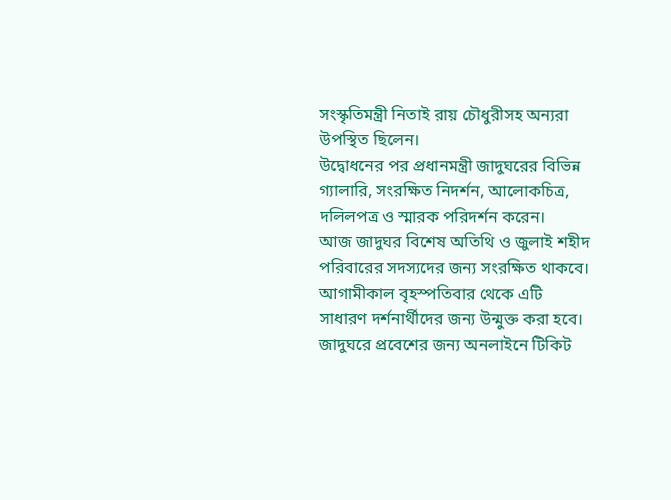সংস্কৃতিমন্ত্রী নিতাই রায় চৌধুরীসহ অন্যরা উপস্থিত ছিলেন।
উদ্বোধনের পর প্রধানমন্ত্রী জাদুঘরের বিভিন্ন গ্যালারি, সংরক্ষিত নিদর্শন, আলোকচিত্র, দলিলপত্র ও স্মারক পরিদর্শন করেন।
আজ জাদুঘর বিশেষ অতিথি ও জুলাই শহীদ পরিবারের সদস্যদের জন্য সংরক্ষিত থাকবে। আগামীকাল বৃহস্পতিবার থেকে এটি সাধারণ দর্শনার্থীদের জন্য উন্মুক্ত করা হবে।
জাদুঘরে প্রবেশের জন্য অনলাইনে টিকিট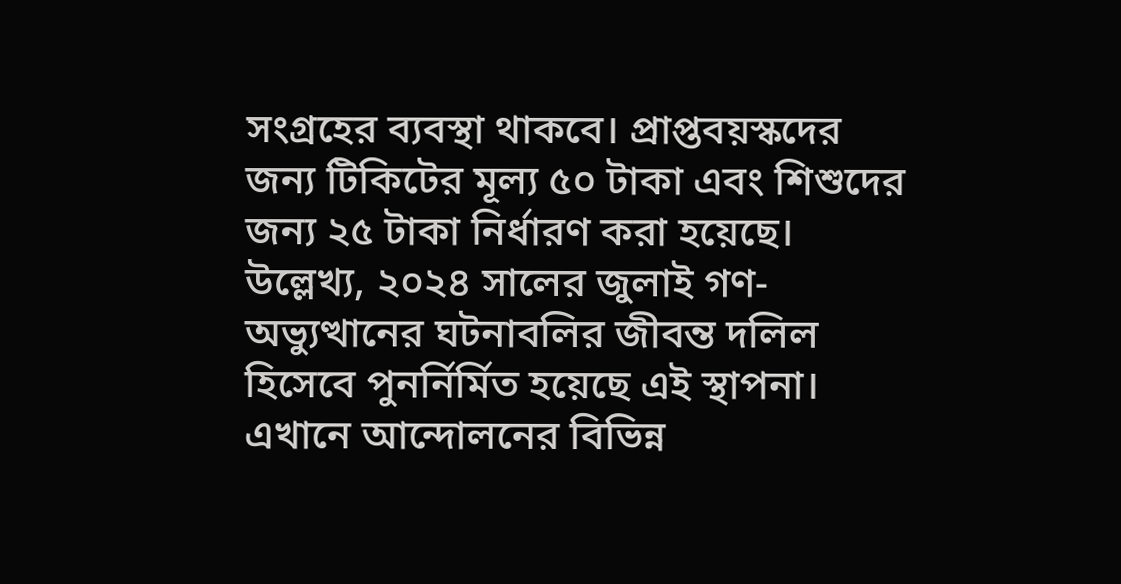সংগ্রহের ব্যবস্থা থাকবে। প্রাপ্তবয়স্কদের জন্য টিকিটের মূল্য ৫০ টাকা এবং শিশুদের জন্য ২৫ টাকা নির্ধারণ করা হয়েছে।
উল্লেখ্য, ২০২৪ সালের জুলাই গণ-অভ্যুত্থানের ঘটনাবলির জীবন্ত দলিল হিসেবে পুনর্নির্মিত হয়েছে এই স্থাপনা। এখানে আন্দোলনের বিভিন্ন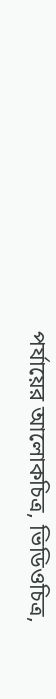পর্যায়ের আলোকচিত্র, ভিডিওচিত্র,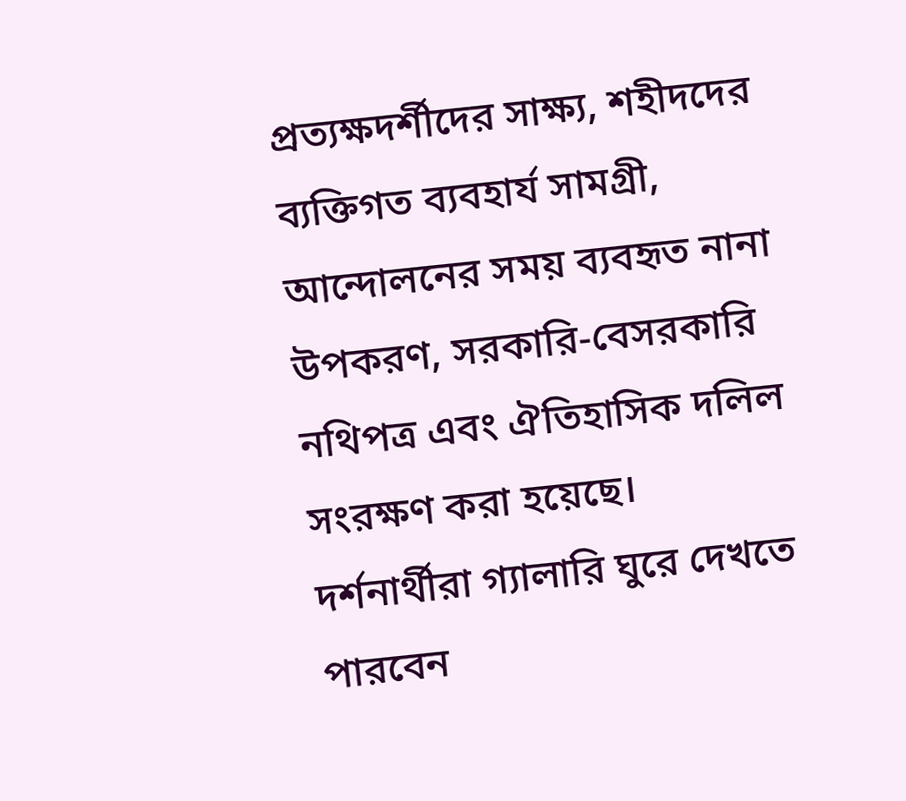প্রত্যক্ষদর্শীদের সাক্ষ্য, শহীদদের ব্যক্তিগত ব্যবহার্য সামগ্রী, আন্দোলনের সময় ব্যবহৃত নানা উপকরণ, সরকারি-বেসরকারি নথিপত্র এবং ঐতিহাসিক দলিল সংরক্ষণ করা হয়েছে।
দর্শনার্থীরা গ্যালারি ঘুরে দেখতে পারবেন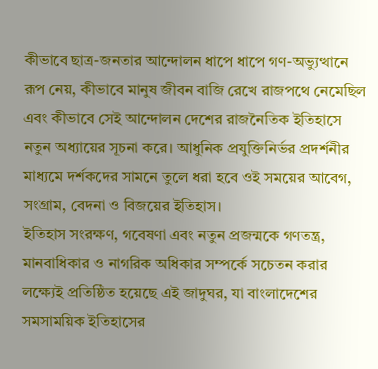কীভাবে ছাত্র-জনতার আন্দোলন ধাপে ধাপে গণ-অভ্যুত্থানে রূপ নেয়, কীভাবে মানুষ জীবন বাজি রেখে রাজপথে নেমেছিল এবং কীভাবে সেই আন্দোলন দেশের রাজনৈতিক ইতিহাসে নতুন অধ্যায়ের সূচনা করে। আধুনিক প্রযুক্তিনির্ভর প্রদর্শনীর মাধ্যমে দর্শকদের সামনে তুলে ধরা হবে ওই সময়ের আবেগ, সংগ্রাম, বেদনা ও বিজয়ের ইতিহাস।
ইতিহাস সংরক্ষণ, গবেষণা এবং নতুন প্রজন্মকে গণতন্ত্র, মানবাধিকার ও নাগরিক অধিকার সম্পর্কে সচেতন করার লক্ষ্যেই প্রতিষ্ঠিত হয়েছে এই জাদুঘর, যা বাংলাদেশের সমসাময়িক ইতিহাসের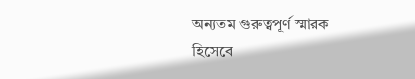অন্যতম গুরুত্বপূর্ণ স্মারক হিসেবে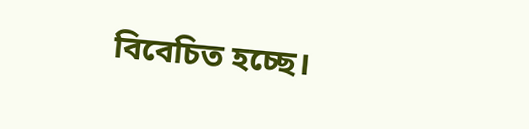বিবেচিত হচ্ছে।